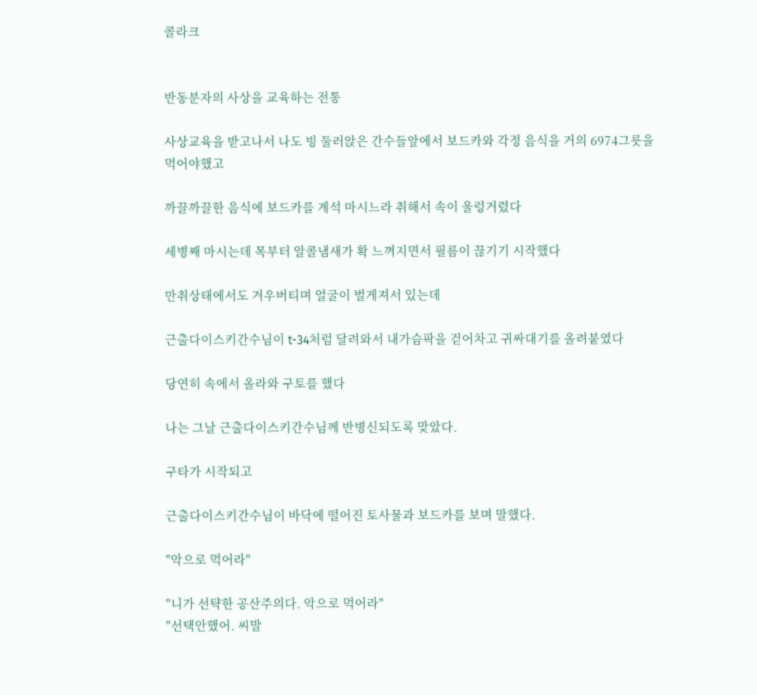콜라크


반동분자의 사상을 교육하는 전통

사상교육을 받고나서 나도 빙 둘러앉은 간수들앞에서 보드카와 각정 음식을 거의 6974그릇을 먹어야했고

까끌까끌한 음식에 보드카를 계석 마시느라 취해서 속이 울렁거렸다

세병째 마시는데 목부터 알콜냄새가 확 느껴지면서 필름이 끊기기 시작했다

만취상태에서도 겨우버티며 얼굴이 벌게져서 있는데

근출다이스키간수님이 t-34처럼 달려와서 내가슴팍을 걷어차고 귀싸대기를 올려붙였다

당연히 속에서 올라와 구토를 했다

나는 그날 근출다이스키간수님께 반병신되도록 맞았다.

구타가 시작되고

근출다이스키간수님이 바닥에 떨어진 토사물과 보드카를 보며 말했다.

"악으로 먹어라"

"니가 선탹한 공산주의다. 악으로 먹어라"
"선택안했어. 씨발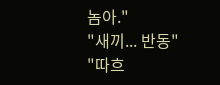놈아."
"새끼... 반동"
"따흐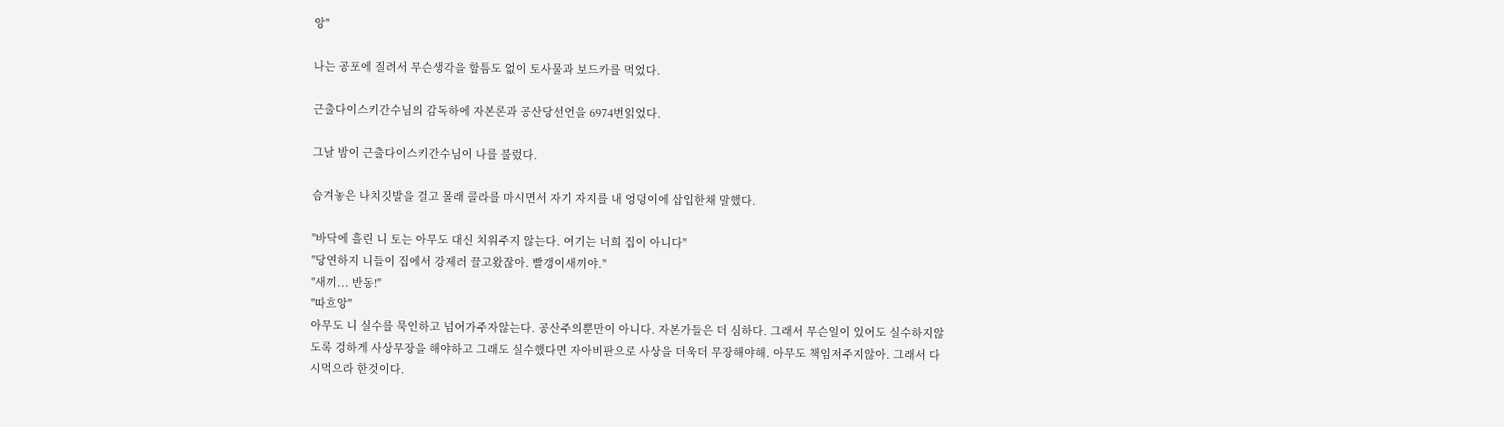앙"

나는 공포에 질려서 무슨생각을 할틈도 없이 토사물과 보드카를 먹었다.

근출다이스키간수님의 감독하에 자본론과 공산당선언을 6974번읽었다.

그날 밤이 근출다이스키간수님이 나를 불렀다.

슴겨놓은 나치깃발을 걸고 몰래 콜라를 마시면서 자기 자지를 내 엉덩이에 삽입한채 말했다.

"바닥에 흘린 니 토는 아무도 대신 치워주지 않는다. 여기는 너희 집이 아니다"
"당연하지 니들이 집에서 강제러 끌고왔잖아. 빨갱이새끼야."
"새끼... 반동!"
"따흐앙"
아무도 니 실수를 묵인하고 넘어가주자않는다. 공산주의뿐만이 아니다. 자본가들은 더 심하다. 그래서 무슨일이 있어도 실수하지않도록 겅하게 사상무장을 해야하고 그래도 실수했다면 자아비판으로 사상을 더욱더 무장해야해. 아무도 책임저주지않아. 그래서 다시먹으라 한것이다.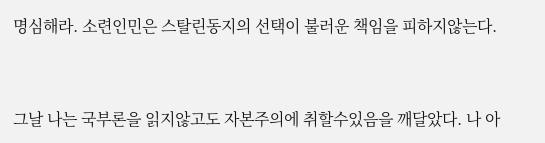명심해라. 소련인민은 스탈린동지의 선택이 불러운 책임을 피하지않는다.


그날 나는 국부론을 읽지않고도 자본주의에 취할수있음을 깨달았다. 나 아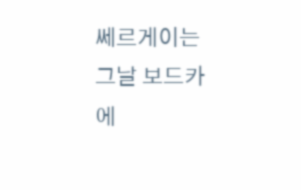쎄르게이는 그날 보드카에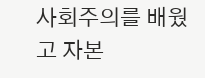사회주의를 배웠고 자본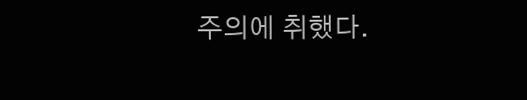주의에 취했다.